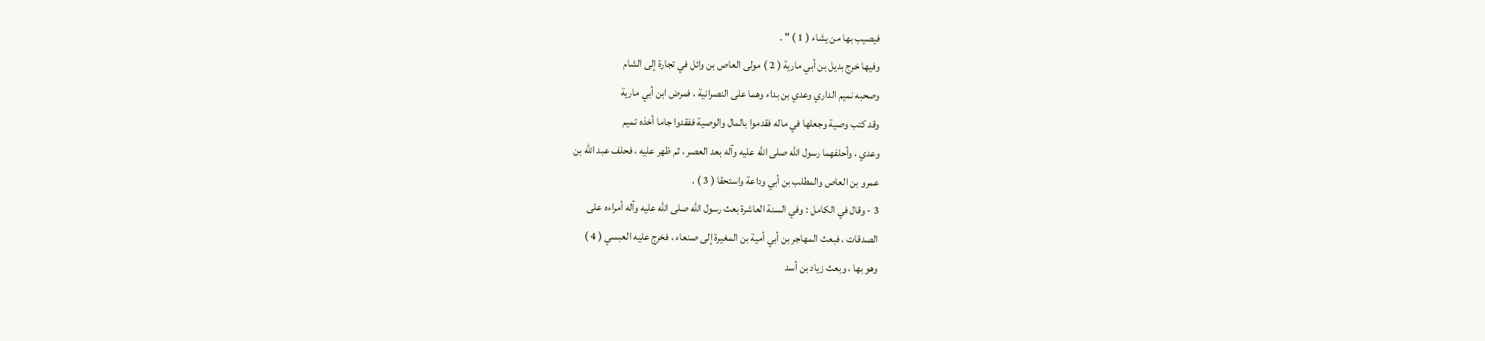فيصيب بها من يشاء ( 1 ) " .
وفيها خرج بديل بن أبي مارية ( 2 ) مولى العاص بن وائل في تجارة إلى الشام
وصحبه نميم الداري وعدي بن بداء وهما على النصرانية ، فمرض ابن أبي مارية
وقد كتب وصية وجعلها في ماله فقدموا بالمال والوصية ففقدوا جاما أخذه تميم
وعدي ، وأحلفهما رسول الله صلى الله عليه وآله بعد العصر ، ثم ظهر عليه ، فحلف عبد الله بن
عمرو بن العاص والمطلب بن أبي وداعة واستحقا ( 3 ) .
3 - وقال في الكامل : وفي السنة العاشرة بعث رسول الله صلى الله عليه وآله أمراءه على
الصدقات ، فبعث المهاجر بن أبي أمية بن المغيرة إلى صنعاء ، فخرج عليه العبسي ( 4 )
وهو بها ، وبعث زياد بن أسد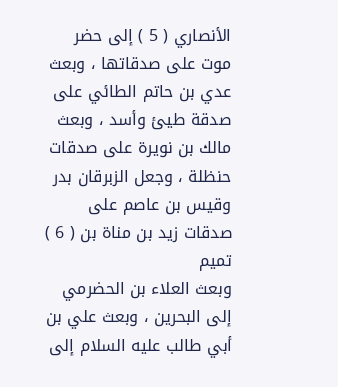الأنصاري ( 5 ) إلى حضر موت على صدقاتها ، وبعث
عدي بن حاتم الطائي على صدقة طيئ وأسد ، وبعث مالك بن نويرة على صدقات
حنظلة ، وجعل الزبرقان بدر وقيس بن عاصم على صدقات زيد بن مناة بن ( 6 ) تميم
وبعث العلاء بن الحضرمي إلى البحرين ، وبعث علي بن أبي طالب عليه السلام إلى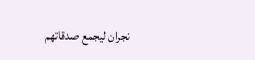نجران ليجمع صدقاتهم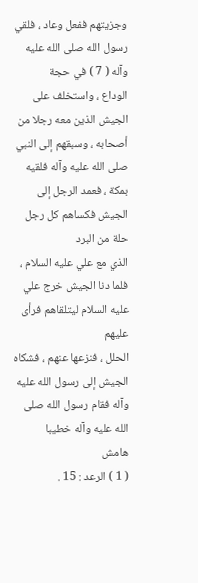وجزيتهم ففعل وعاد ، فلقي رسول الله صلى الله عليه وآله ( 7 ) في حجة
الوداع ، واستخلف على الجيش الذين معه رجلا من أصحابه ، وسبقهم إلى النبي
صلى الله عليه وآله فلقيه بمكة ، فعمد الرجل إلى الجيش فكساهم كل رجل حلة من البرد
الذي مع علي عليه السلام ، فلما دنا الجيش خرج علي عليه السلام ليتلقاهم فرأى عليهم
الحلل ، فنزعها عنهم ، فشكاه الجيش إلى رسول الله عليه وآله فقام رسول الله صلى الله عليه وآله خطيبا
هامش
( 1 ) الرعد : 15 .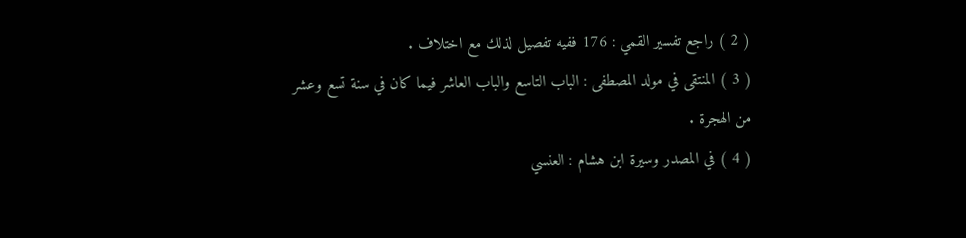( 2 ) راجع تفسير القمي : 176 ففيه تفصيل لذلك مع اختلاف .
( 3 ) المنتقى في مولد المصطفى : الباب التاسع والباب العاشر فيما كان في سنة تسع وعشر
من الهجرة .
( 4 ) في المصدر وسيرة ابن هشام : العنسي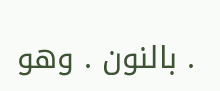. بالنون . وهو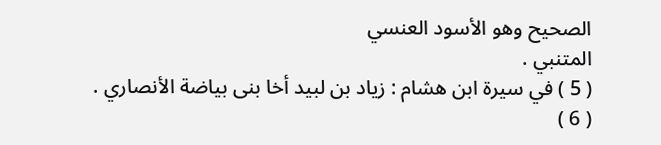الصحيح وهو الأسود العنسي
المتنبي .
( 5 ) في سيرة ابن هشام : زياد بن لبيد أخا بنى بياضة الأنصاري .
( 6 )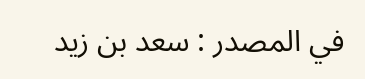في المصدر : سعد بن زيد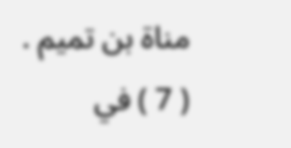مناة بن تميم .
( 7 ) في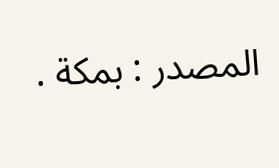المصدر : بمكة .